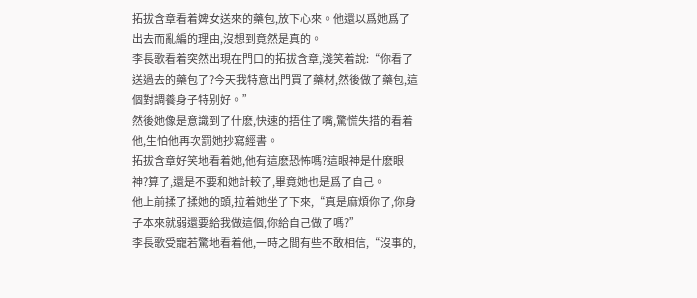拓拔含章看着婢女送來的藥包,放下心來。他還以爲她爲了出去而亂編的理由,沒想到竟然是真的。
李長歌看着突然出現在門口的拓拔含章,淺笑着說:“你看了送過去的藥包了?今天我特意出門買了藥材,然後做了藥包,這個對調養身子特别好。”
然後她像是意識到了什麽,快速的捂住了嘴,驚慌失措的看着他,生怕他再次罰她抄寫經書。
拓拔含章好笑地看着她,他有這麽恐怖嗎?這眼神是什麽眼神?算了,還是不要和她計較了,畢竟她也是爲了自己。
他上前揉了揉她的頭,拉着她坐了下來,“真是麻煩你了,你身子本來就弱還要給我做這個,你給自己做了嗎?”
李長歌受寵若驚地看着他,一時之間有些不敢相信,“沒事的,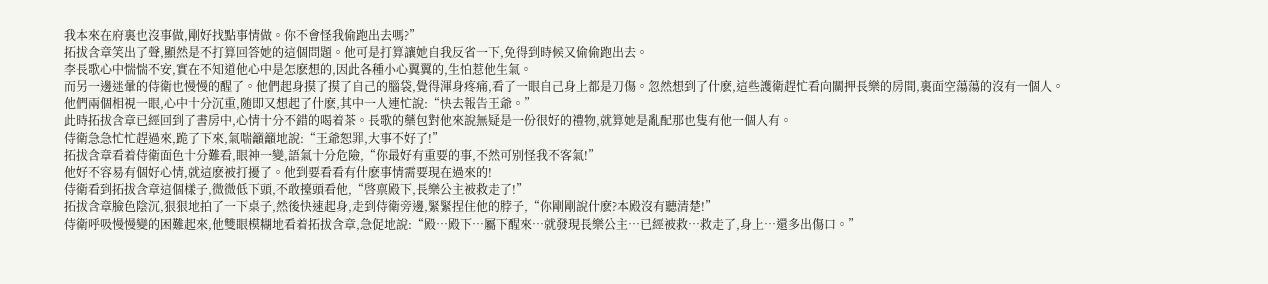我本來在府裏也沒事做,剛好找點事情做。你不會怪我偷跑出去嗎?”
拓拔含章笑出了聲,顯然是不打算回答她的這個問題。他可是打算讓她自我反省一下,免得到時候又偷偷跑出去。
李長歌心中惴惴不安,實在不知道他心中是怎麽想的,因此各種小心翼翼的,生怕惹他生氣。
而另一邊迷暈的侍衛也慢慢的醒了。他們起身摸了摸了自己的腦袋,覺得渾身疼痛,看了一眼自己身上都是刀傷。忽然想到了什麽,這些護衛趕忙看向關押長樂的房間,裏面空蕩蕩的沒有一個人。
他們兩個相視一眼,心中十分沉重,随即又想起了什麽,其中一人連忙說:“快去報告王爺。”
此時拓拔含章已經回到了書房中,心情十分不錯的喝着茶。長歌的藥包對他來說無疑是一份很好的禮物,就算她是亂配那也隻有他一個人有。
侍衛急急忙忙趕過來,跪了下來,氣喘籲籲地說:“王爺恕罪,大事不好了!”
拓拔含章看着侍衛面色十分難看,眼神一變,語氣十分危險,“你最好有重要的事,不然可别怪我不客氣!”
他好不容易有個好心情,就這麽被打擾了。他到要看看有什麽事情需要現在過來的!
侍衛看到拓拔含章這個樣子,微微低下頭,不敢擡頭看他,“啓禀殿下,長樂公主被救走了!”
拓拔含章臉色陰沉,狠狠地拍了一下桌子,然後快速起身,走到侍衛旁邊,緊緊捏住他的脖子,“你剛剛說什麽?本殿沒有聽清楚!”
侍衛呼吸慢慢變的困難起來,他雙眼模糊地看着拓拔含章,急促地說:“殿…殿下…屬下醒來…就發現長樂公主…已經被救…救走了,身上…還多出傷口。”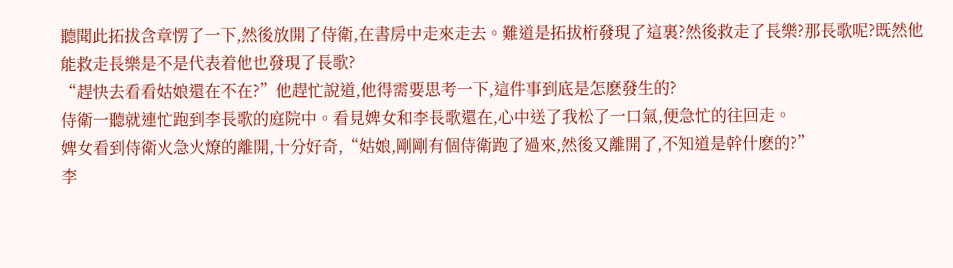聽聞此拓拔含章愣了一下,然後放開了侍衛,在書房中走來走去。難道是拓拔桁發現了這裏?然後救走了長樂?那長歌呢?既然他能救走長樂是不是代表着他也發現了長歌?
“趕快去看看姑娘還在不在?”他趕忙說道,他得需要思考一下,這件事到底是怎麽發生的?
侍衛一聽就連忙跑到李長歌的庭院中。看見婢女和李長歌還在,心中送了我松了一口氣,便急忙的往回走。
婢女看到侍衛火急火燎的離開,十分好奇,“姑娘,剛剛有個侍衛跑了過來,然後又離開了,不知道是幹什麽的?”
李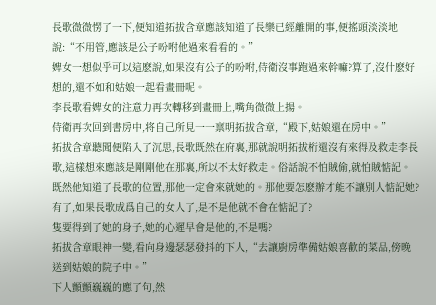長歌微微愣了一下,便知道拓拔含章應該知道了長樂已經離開的事,便搖頭淡淡地說:“不用管,應該是公子吩咐他過來看看的。”
婢女一想似乎可以這麽說,如果沒有公子的吩咐,侍衛沒事跑過來幹嘛?算了,沒什麽好想的,還不如和姑娘一起看畫冊呢。
李長歌看婢女的注意力再次轉移到畫冊上,嘴角微微上揚。
侍衛再次回到書房中,将自己所見一一禀明拓拔含章,“殿下,姑娘還在房中。”
拓拔含章聽聞便陷入了沉思,長歌既然在府裏,那就說明拓拔桁還沒有來得及救走李長歌,這樣想來應該是剛剛他在那裏,所以不太好救走。俗話說不怕賊偷,就怕賊惦記。
既然他知道了長歌的位置,那他一定會來就她的。那他要怎麽辦才能不讓别人惦記她?有了,如果長歌成爲自己的女人了,是不是他就不會在惦記了?
隻要得到了她的身子,她的心遲早會是他的,不是嗎?
拓拔含章眼神一變,看向身邊瑟瑟發抖的下人,“去讓廚房準備姑娘喜歡的菜品,傍晚送到姑娘的院子中。”
下人顫顫巍巍的應了句,然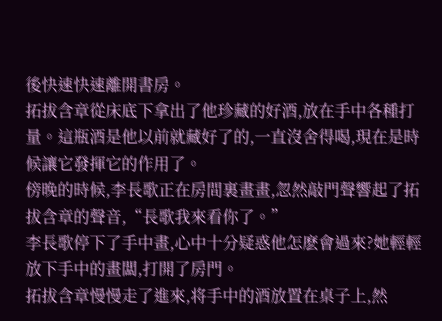後快速快速離開書房。
拓拔含章從床底下拿出了他珍藏的好酒,放在手中各種打量。這瓶酒是他以前就藏好了的,一直沒舍得喝,現在是時候讓它發揮它的作用了。
傍晚的時候,李長歌正在房間裏畫畫,忽然敲門聲響起了拓拔含章的聲音,“長歌我來看你了。”
李長歌停下了手中畫,心中十分疑惑他怎麽會過來?她輕輕放下手中的畫闆,打開了房門。
拓拔含章慢慢走了進來,将手中的酒放置在桌子上,然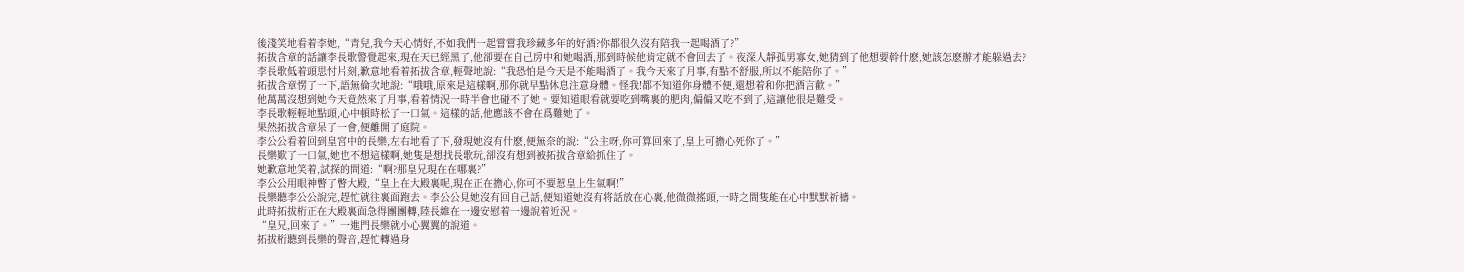後淺笑地看着李她,“青兒,我今天心情好,不如我們一起嘗嘗我珍藏多年的好酒?你都很久沒有陪我一起喝酒了?”
拓拔含章的話讓李長歌警覺起來,現在天已經黑了,他卻要在自己房中和她喝酒,那到時候他肯定就不會回去了。夜深人靜孤男寡女,她猜到了他想要幹什麽,她該怎麽辦才能躲過去?
李長歌低着頭思忖片刻,歉意地看着拓拔含章,輕聲地說:“我恐怕是今天是不能喝酒了。我今天來了月事,有點不舒服,所以不能陪你了。”
拓拔含章愣了一下,語無倫次地說:“哦哦,原來是這樣啊,那你就早點休息注意身體。怪我!都不知道你身體不便,還想着和你把酒言歡。”
他萬萬沒想到她今天竟然來了月事,看着情況一時半會也碰不了她。要知道眼看就要吃到嘴裏的肥肉,偏偏又吃不到了,這讓他很是難受。
李長歌輕輕地點頭,心中頓時松了一口氣。這樣的話,他應該不會在爲難她了。
果然拓拔含章呆了一會,便離開了庭院。
李公公看着回到皇宮中的長樂,左右地看了下,發現她沒有什麽,便無奈的說:“公主呀,你可算回來了,皇上可擔心死你了。”
長樂歎了一口氣,她也不想這樣啊,她隻是想找長歌玩,卻沒有想到被拓拔含章給抓住了。
她歉意地笑着,試探的問道:“啊?那皇兄現在在哪裏?”
李公公用眼神瞥了瞥大殿,“皇上在大殿裏呢,現在正在擔心,你可不要惹皇上生氣啊!”
長樂聽李公公說完,趕忙就往裏面跑去。李公公見她沒有回自己話,便知道她沒有将話放在心裏,他微微搖頭,一時之間隻能在心中默默祈禱。
此時拓拔桁正在大殿裏面急得團團轉,陸長維在一邊安慰着一邊說着近況。
“皇兄,回來了。”一進門長樂就小心翼翼的說道。
拓拔桁聽到長樂的聲音,趕忙轉過身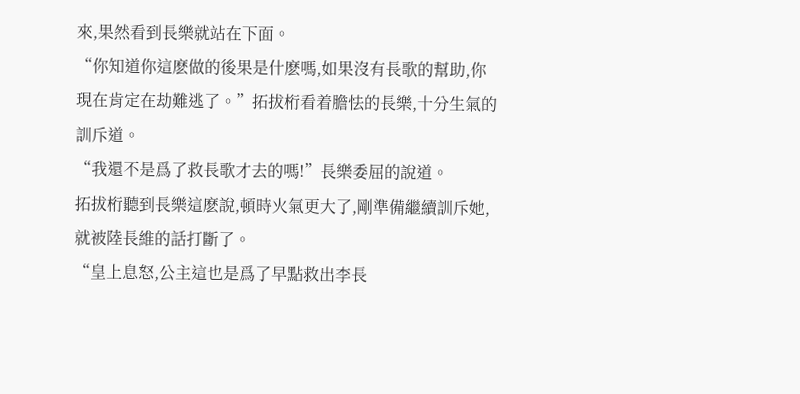來,果然看到長樂就站在下面。
“你知道你這麽做的後果是什麽嗎,如果沒有長歌的幫助,你現在肯定在劫難逃了。”拓拔桁看着膽怯的長樂,十分生氣的訓斥道。
“我還不是爲了救長歌才去的嗎!”長樂委屈的說道。
拓拔桁聽到長樂這麽說,頓時火氣更大了,剛準備繼續訓斥她,就被陸長維的話打斷了。
“皇上息怒,公主這也是爲了早點救出李長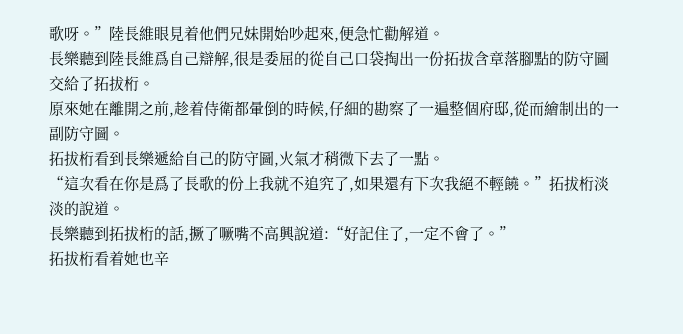歌呀。”陸長維眼見着他們兄妹開始吵起來,便急忙勸解道。
長樂聽到陸長維爲自己辯解,很是委屈的從自己口袋掏出一份拓拔含章落腳點的防守圖交給了拓拔桁。
原來她在離開之前,趁着侍衛都暈倒的時候,仔細的勘察了一遍整個府邸,從而繪制出的一副防守圖。
拓拔桁看到長樂遞給自己的防守圖,火氣才稍微下去了一點。
“這次看在你是爲了長歌的份上我就不追究了,如果還有下次我絕不輕饒。”拓拔桁淡淡的說道。
長樂聽到拓拔桁的話,撅了噘嘴不高興說道:“好記住了,一定不會了。”
拓拔桁看着她也辛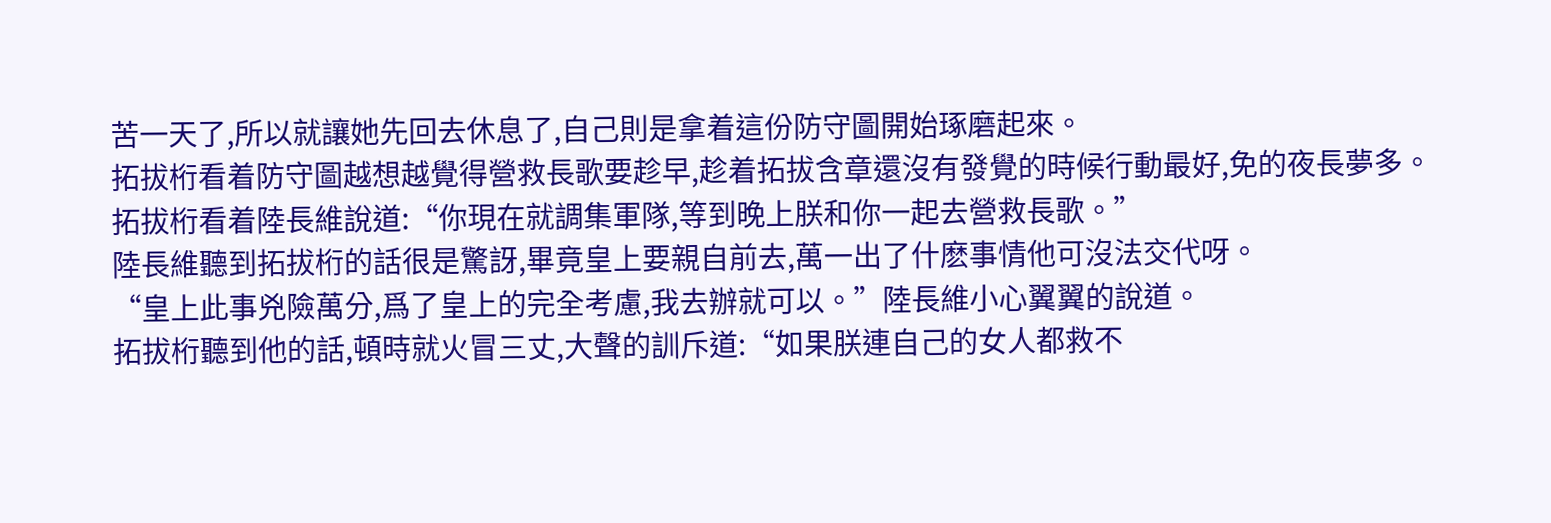苦一天了,所以就讓她先回去休息了,自己則是拿着這份防守圖開始琢磨起來。
拓拔桁看着防守圖越想越覺得營救長歌要趁早,趁着拓拔含章還沒有發覺的時候行動最好,免的夜長夢多。
拓拔桁看着陸長維說道:“你現在就調集軍隊,等到晚上朕和你一起去營救長歌。”
陸長維聽到拓拔桁的話很是驚訝,畢竟皇上要親自前去,萬一出了什麽事情他可沒法交代呀。
“皇上此事兇險萬分,爲了皇上的完全考慮,我去辦就可以。”陸長維小心翼翼的說道。
拓拔桁聽到他的話,頓時就火冒三丈,大聲的訓斥道:“如果朕連自己的女人都救不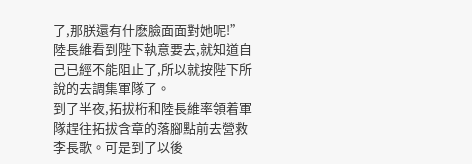了,那朕還有什麽臉面面對她呢!”
陸長維看到陛下執意要去,就知道自己已經不能阻止了,所以就按陛下所說的去調集軍隊了。
到了半夜,拓拔桁和陸長維率領着軍隊趕往拓拔含章的落腳點前去營救李長歌。可是到了以後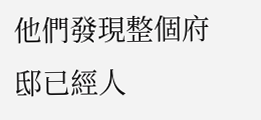他們發現整個府邸已經人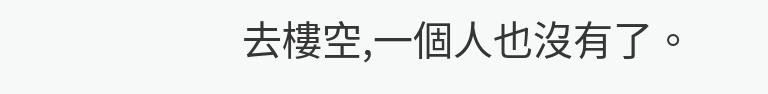去樓空,一個人也沒有了。